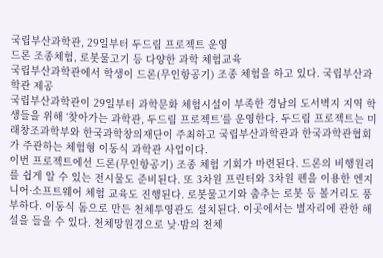국립부산과학관, 29일부터 두드림 프로젝트 운영
드론 조종체험, 로봇물고기 등 다양한 과학 체험교육
국립부산과학관에서 학생이 드론(무인항공기) 조종 체험을 하고 있다. 국립부산과학관 제공
국립부산과학관이 29일부터 과학문화 체험시설이 부족한 경남의 도서벽지 지역 학생들을 위해 ‘찾아가는 과학관, 두드림 프로젝트’를 운영한다. 두드림 프로젝트는 미래창조과학부와 한국과학창의재단이 주최하고 국립부산과학관과 한국과학관협회가 주관하는 체험형 이동식 과학관 사업이다.
이번 프로젝트에선 드론(무인항공기) 조종 체험 기회가 마련된다. 드론의 비행원리를 쉽게 알 수 있는 전시물도 준비된다. 또 3차원 프린터와 3차원 펜을 이용한 엔지니어·소프트웨어 체험 교육도 진행된다. 로봇물고기와 춤추는 로봇 등 볼거리도 풍부하다. 이동식 돔으로 만든 천체투영관도 설치된다. 이곳에서는 별자리에 관한 해설을 들을 수 있다. 천체망원경으로 낮·밤의 천체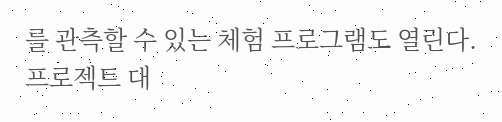를 관측할 수 있는 체험 프로그램도 열린다.
프로젝트 대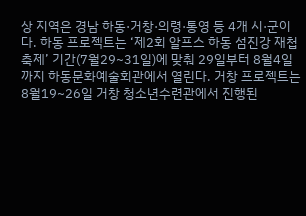상 지역은 경남 하동·거창·의령·통영 등 4개 시·군이다. 하동 프로젝트는 ‘제2회 알프스 하동 섬진강 재첩축제’ 기간(7월29~31일)에 맞춰 29일부터 8월4일까지 하동문화예술회관에서 열린다. 거창 프로젝트는 8월19~26일 거창 청소년수련관에서 진행된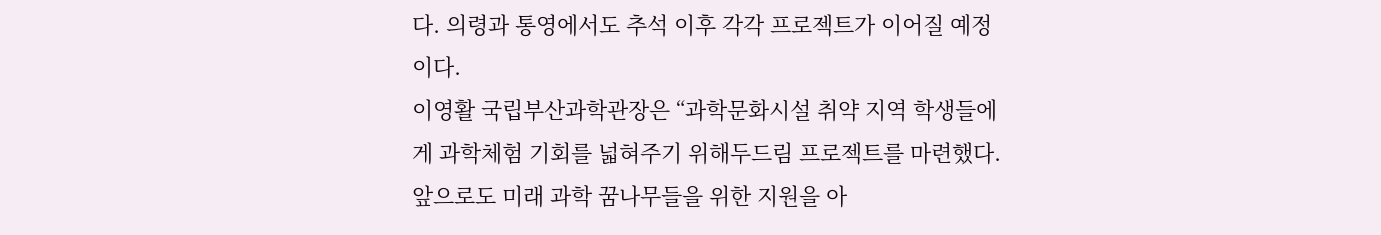다. 의령과 통영에서도 추석 이후 각각 프로젝트가 이어질 예정이다.
이영활 국립부산과학관장은 “과학문화시설 취약 지역 학생들에게 과학체험 기회를 넓혀주기 위해두드림 프로젝트를 마련했다. 앞으로도 미래 과학 꿈나무들을 위한 지원을 아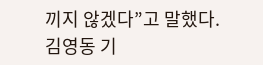끼지 않겠다”고 말했다.
김영동 기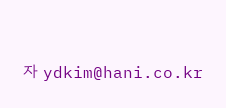자 ydkim@hani.co.kr